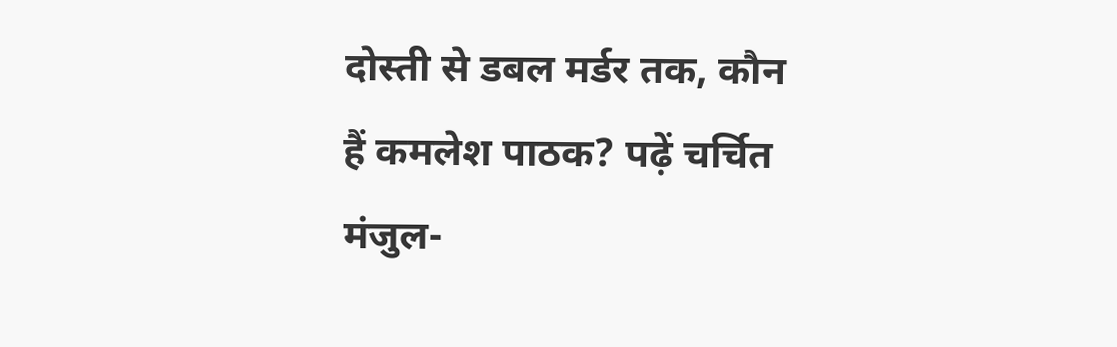दोस्ती से डबल मर्डर तक, कौन हैं कमलेश पाठक? पढ़ें चर्चित मंजुल-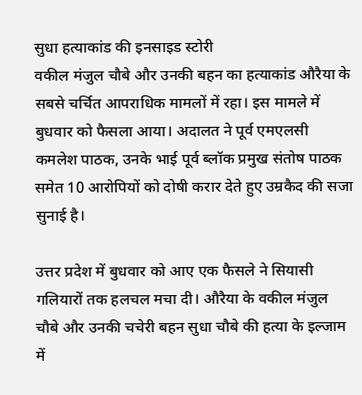सुधा हत्याकांड की इनसाइड स्टोरी
वकील मंजुल चौबे और उनकी बहन का हत्याकांड औरैया के सबसे चर्चित आपराधिक मामलों में रहा। इस मामले में बुधवार को फैसला आया। अदालत ने पूर्व एमएलसी कमलेश पाठक, उनके भाई पूर्व ब्लॉक प्रमुख संतोष पाठक समेत 10 आरोपियों को दोषी करार देते हुए उम्रकैद की सजा सुनाई है।

उत्तर प्रदेश में बुधवार को आए एक फैसले ने सियासी गलियारों तक हलचल मचा दी। औरैया के वकील मंजुल चौबे और उनकी चचेरी बहन सुधा चौबे की हत्या के इल्जाम में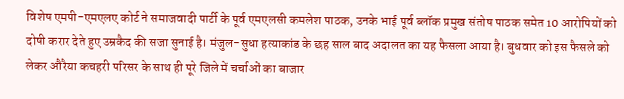विशेष एमपी-एमएलए कोर्ट ने समाजवादी पार्टी के पूर्व एमएलसी कमलेश पाठक, उनके भाई पूर्व ब्लॉक प्रमुख संतोष पाठक समेत 10 आरोपियों को दोषी करार देते हुए उम्रकैद की सजा सुनाई है। मंजुल-सुधा हत्याकांड के छह साल बाद अदालत का यह फैसला आया है। बुधवार को इस फैसले को लेकर औरैया कचहरी परिसर के साथ ही पूरे जिले में चर्चाओं का बाजार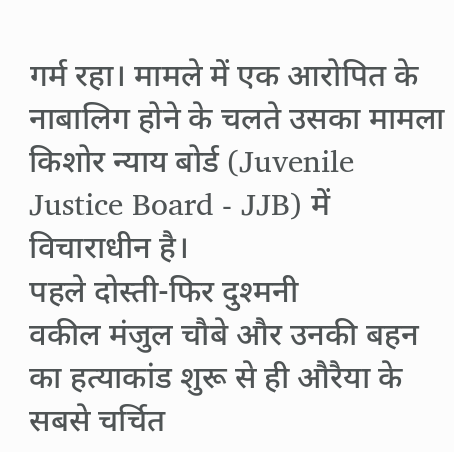गर्म रहा। मामले में एक आरोपित के नाबालिग होने के चलते उसका मामला किशोर न्याय बोर्ड (Juvenile Justice Board - JJB) में विचाराधीन है।
पहले दोस्ती-फिर दुश्मनी
वकील मंजुल चौबे और उनकी बहन का हत्याकांड शुरू से ही औरैया के सबसे चर्चित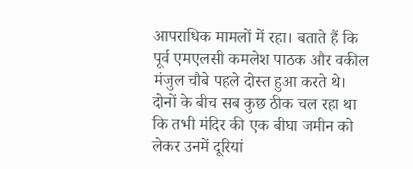आपराधिक मामलों में रहा। बताते हैं कि पूर्व एमएलसी कमलेश पाठक और वकील मंजुल चौबे पहले दोस्त हुआ करते थे। दोनों के बीच सब कुछ ठीक चल रहा था कि तभी मंदिर की एक बीघा जमीन को लेकर उनमें दूरियां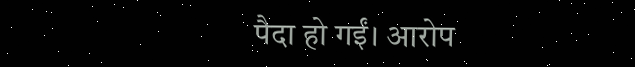पैदा हो गईं। आरोप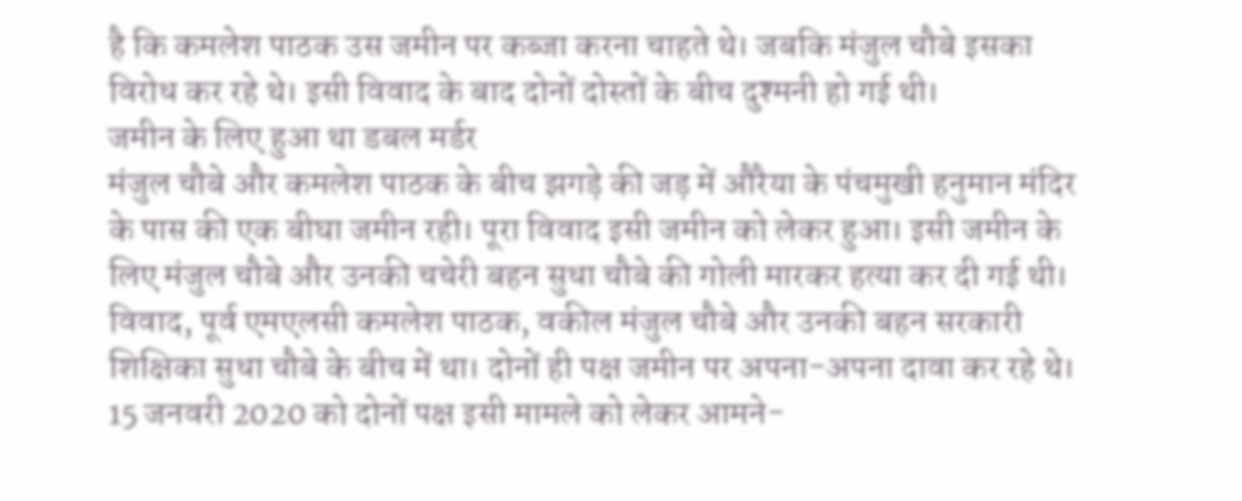है कि कमलेश पाठक उस जमीन पर कब्जा करना चाहते थे। जबकि मंजुल चौबे इसका विरोध कर रहे थे। इसी विवाद के बाद दोनों दोस्तों के बीच दुश्मनी हो गई थी।
जमीन के लिए हुआ था डबल मर्डर
मंजुल चौबे और कमलेश पाठक के बीच झगड़े की जड़ में औरैया के पंचमुखी हनुमान मंदिर के पास की एक बीघा जमीन रही। पूरा विवाद इसी जमीन को लेकर हुआ। इसी जमीन के लिए मंजुल चौबे और उनकी चचेरी बहन सुधा चौबे की गोली मारकर हत्या कर दी गई थी। विवाद, पूर्व एमएलसी कमलेश पाठक, वकील मंजुल चौबे और उनकी बहन सरकारी शिक्षिका सुधा चौबे के बीच में था। दोनों ही पक्ष जमीन पर अपना-अपना दावा कर रहे थे। 15 जनवरी 2020 को दोनों पक्ष इसी मामले को लेकर आमने-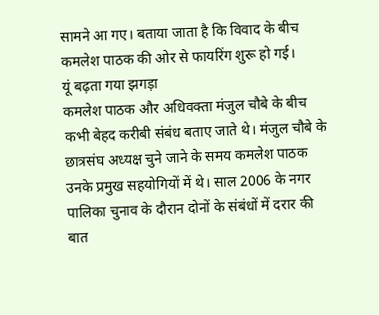सामने आ गए। बताया जाता है कि विवाद के बीच कमलेश पाठक की ओर से फायरिंग शुरू हो गई।
यूं बढ़ता गया झगड़ा
कमलेश पाठक और अधिवक्ता मंजुल चौबे के बीच कभी बेहद करीबी संबंध बताए जाते थे। मंजुल चौबे के छात्रसंघ अध्यक्ष चुने जाने के समय कमलेश पाठक उनके प्रमुख सहयोगियों में थे। साल 2006 के नगर पालिका चुनाव के दौरान दोनों के संबंधों में दरार की बात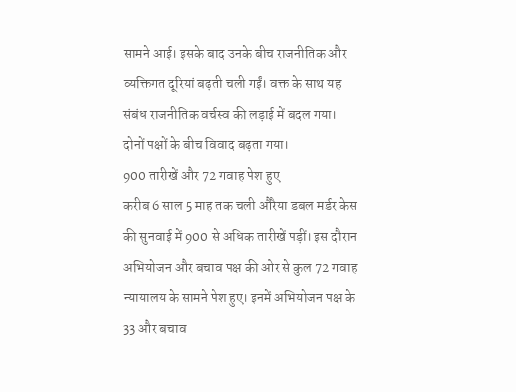सामने आई। इसके बाद उनके बीच राजनीतिक और व्यक्तिगत दूरियां बढ़ती चली गईं। वक्त के साथ यह संबंध राजनीतिक वर्चस्व की लड़ाई में बदल गया। दोनों पक्षों के बीच विवाद बढ़ता गया।
900 तारीखें और 72 गवाह पेश हुए
करीब 6 साल 5 माह तक चली औरैया डबल मर्डर केस की सुनवाई में 900 से अधिक तारीखें पड़ीं। इस दौरान अभियोजन और बचाव पक्ष की ओर से कुल 72 गवाह न्यायालय के सामने पेश हुए। इनमें अभियोजन पक्ष के 33 और बचाव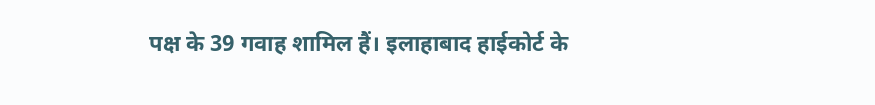पक्ष के 39 गवाह शामिल हैं। इलाहाबाद हाईकोर्ट के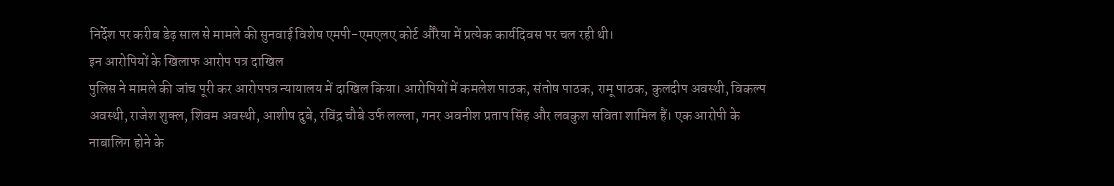निर्देश पर करीब डेढ़ साल से मामले की सुनवाई विशेष एमपी-एमएलए कोर्ट औरैया में प्रत्येक कार्यदिवस पर चल रही थी।
इन आरोपियों के खिलाफ आरोप पत्र दाखिल
पुलिस ने मामले की जांच पूरी कर आरोपपत्र न्यायालय में दाखिल किया। आरोपियों में कमलेश पाठक, संतोष पाठक, रामू पाठक, कुलदीप अवस्थी, विकल्प अवस्थी, राजेश शुक्ल, शिवम अवस्थी, आशीष दुबे, रविंद्र चौबे उर्फ लल्ला, गनर अवनीश प्रताप सिंह और लवकुश सविता शामिल हैं। एक आरोपी के नाबालिग होने के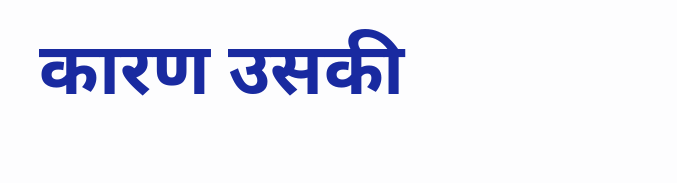कारण उसकी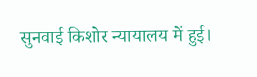सुनवाई किशोर न्यायालय में हुई।